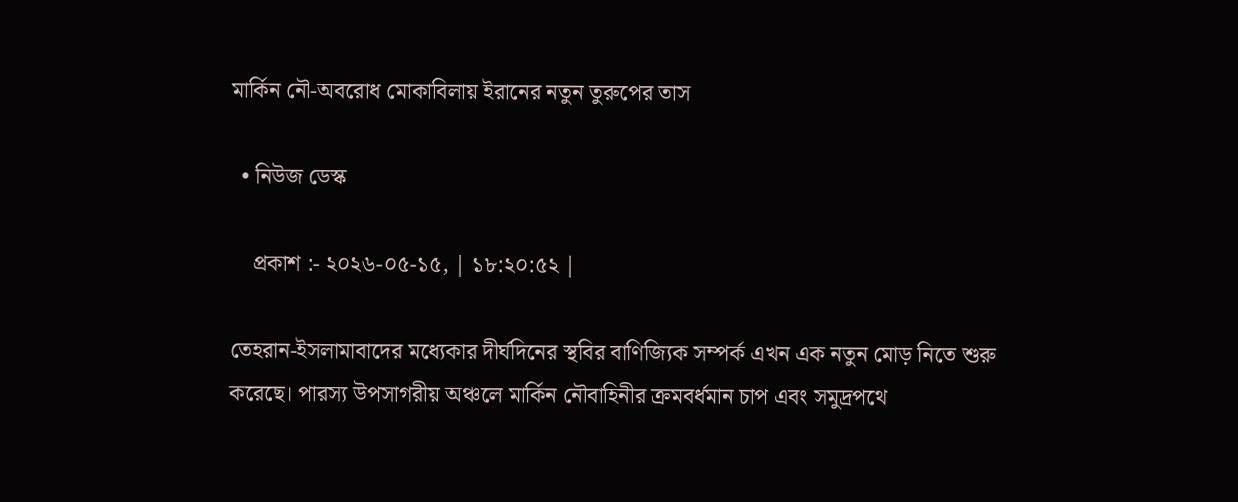মার্কিন নৌ-অবরোধ মোকাবিলায় ইরানের নতুন তুরুপের তাস

  • নিউজ ডেস্ক

    প্রকাশ :- ২০২৬-০৫-১৫, | ১৮:২০:৫২ |

তেহরান-ইসলামাবাদের মধ্যেকার দীর্ঘদিনের স্থবির বাণিজ্যিক সম্পর্ক এখন এক নতুন মোড় নিতে শুরু করেছে। পারস্য উপসাগরীয় অঞ্চলে মার্কিন নৌবাহিনীর ক্রমবর্ধমান চাপ এবং সমুদ্রপথে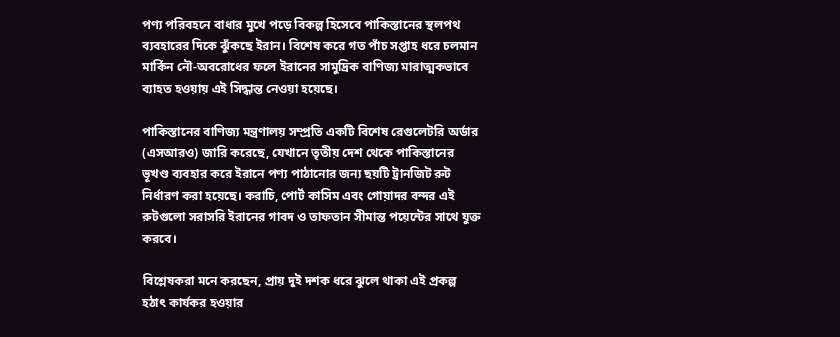পণ্য পরিবহনে বাধার মুখে পড়ে বিকল্প হিসেবে পাকিস্তানের স্থলপথ ব্যবহারের দিকে ঝুঁকছে ইরান। বিশেষ করে গত পাঁচ সপ্তাহ ধরে চলমান মার্কিন নৌ-অবরোধের ফলে ইরানের সামুদ্রিক বাণিজ্য মারাত্মকভাবে ব্যাহত হওয়ায় এই সিদ্ধান্ত নেওয়া হয়েছে।

পাকিস্তানের বাণিজ্য মন্ত্রণালয় সম্প্রতি একটি বিশেষ রেগুলেটরি অর্ডার (এসআরও) জারি করেছে, যেখানে তৃতীয় দেশ থেকে পাকিস্তানের ভূখণ্ড ব্যবহার করে ইরানে পণ্য পাঠানোর জন্য ছয়টি ট্রানজিট রুট নির্ধারণ করা হয়েছে। করাচি, পোর্ট কাসিম এবং গোয়াদর বন্দর এই রুটগুলো সরাসরি ইরানের গাবদ ও তাফতান সীমান্ত পয়েন্টের সাথে যুক্ত করবে।

বিশ্লেষকরা মনে করছেন, প্রায় দুই দশক ধরে ঝুলে থাকা এই প্রকল্প হঠাৎ কার্যকর হওয়ার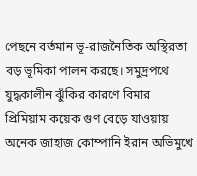পেছনে বর্তমান ভূ-রাজনৈতিক অস্থিরতা বড় ভূমিকা পালন করছে। সমুদ্রপথে যুদ্ধকালীন ঝুঁকির কারণে বিমার প্রিমিয়াম কয়েক গুণ বেড়ে যাওয়ায় অনেক জাহাজ কোম্পানি ইরান অভিমুখে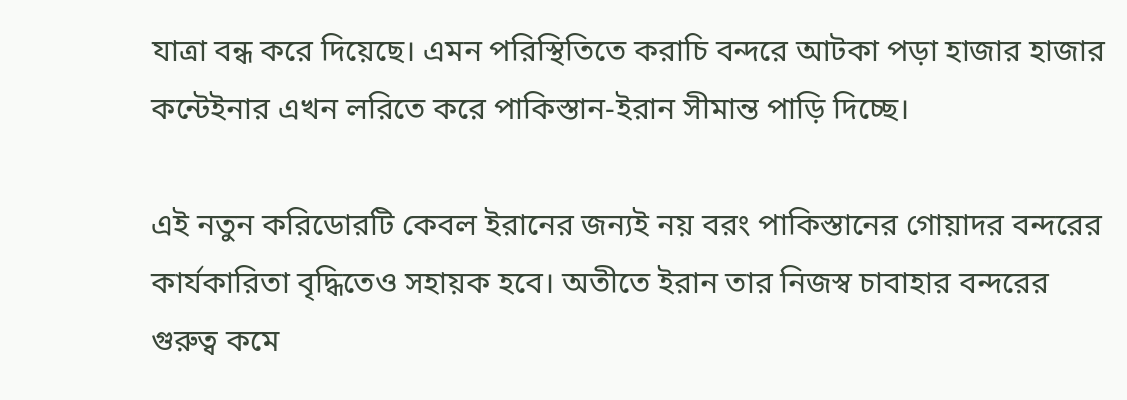যাত্রা বন্ধ করে দিয়েছে। এমন পরিস্থিতিতে করাচি বন্দরে আটকা পড়া হাজার হাজার কন্টেইনার এখন লরিতে করে পাকিস্তান-ইরান সীমান্ত পাড়ি দিচ্ছে।

এই নতুন করিডোরটি কেবল ইরানের জন্যই নয় বরং পাকিস্তানের গোয়াদর বন্দরের কার্যকারিতা বৃদ্ধিতেও সহায়ক হবে। অতীতে ইরান তার নিজস্ব চাবাহার বন্দরের গুরুত্ব কমে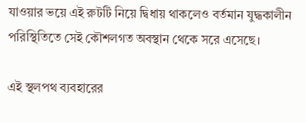যাওয়ার ভয়ে এই রুটটি নিয়ে দ্বিধায় থাকলেও বর্তমান যুদ্ধকালীন পরিস্থিতিতে সেই কৌশলগত অবস্থান থেকে সরে এসেছে।

এই স্থলপথ ব্যবহারের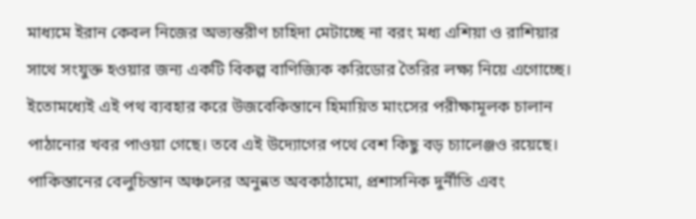মাধ্যমে ইরান কেবল নিজের অভ্যন্তরীণ চাহিদা মেটাচ্ছে না বরং মধ্য এশিয়া ও রাশিয়ার সাথে সংযুক্ত হওয়ার জন্য একটি বিকল্প বাণিজ্যিক করিডোর তৈরির লক্ষ্য নিয়ে এগোচ্ছে। ইতোমধ্যেই এই পথ ব্যবহার করে উজবেকিস্তানে হিমায়িত মাংসের পরীক্ষামূলক চালান পাঠানোর খবর পাওয়া গেছে। তবে এই উদ্যোগের পথে বেশ কিছু বড় চ্যালেঞ্জও রয়েছে। পাকিস্তানের বেলুচিস্তান অঞ্চলের অনুন্নত অবকাঠামো, প্রশাসনিক দুর্নীতি এবং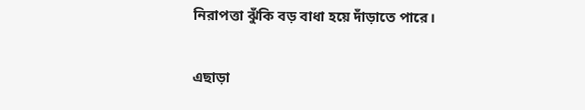নিরাপত্তা ঝুঁকি বড় বাধা হয়ে দাঁড়াতে পারে।

এছাড়া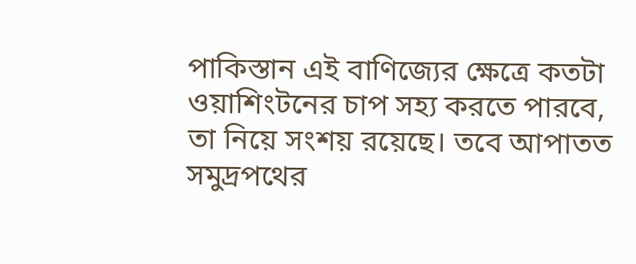পাকিস্তান এই বাণিজ্যের ক্ষেত্রে কতটা ওয়াশিংটনের চাপ সহ্য করতে পারবে, তা নিয়ে সংশয় রয়েছে। তবে আপাতত সমুদ্রপথের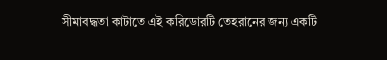সীমাবদ্ধতা কাটাতে এই করিডোরটি তেহরানের জন্য একটি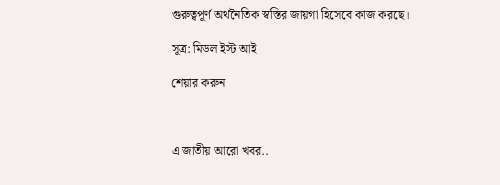গুরুত্বপূর্ণ অর্থনৈতিক স্বস্তির জায়গা হিসেবে কাজ করছে।

সূত্র: মিডল ইস্ট আই

শেয়ার করুন



এ জাতীয় আরো খবর..